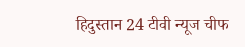हिदुस्तान 24 टीवी न्यूज चीफ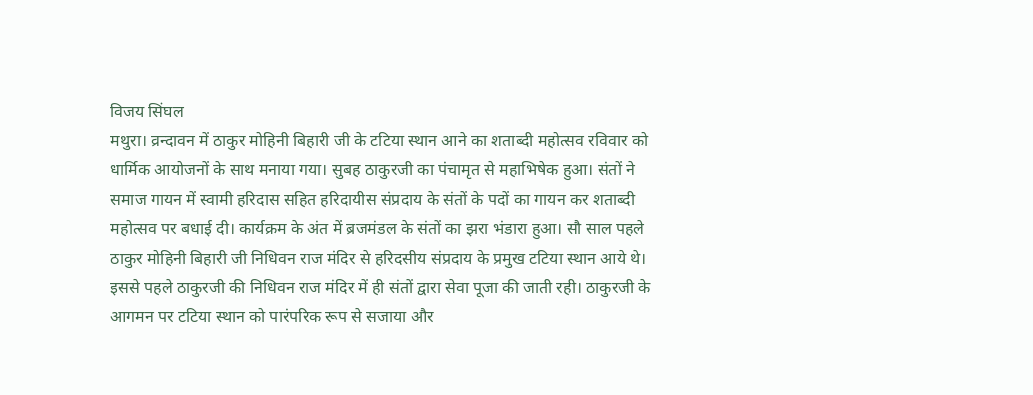विजय सिंघल
मथुरा। व्रन्दावन में ठाकुर मोहिनी बिहारी जी के टटिया स्थान आने का शताब्दी महोत्सव रविवार को धार्मिक आयोजनों के साथ मनाया गया। सुबह ठाकुरजी का पंचामृत से महाभिषेक हुआ। संतों ने समाज गायन में स्वामी हरिदास सहित हरिदायीस संप्रदाय के संतों के पदों का गायन कर शताब्दी महोत्सव पर बधाई दी। कार्यक्रम के अंत में ब्रजमंडल के संतों का झरा भंडारा हुआ। सौ साल पहले ठाकुर मोहिनी बिहारी जी निधिवन राज मंदिर से हरिदसीय संप्रदाय के प्रमुख टटिया स्थान आये थे। इससे पहले ठाकुरजी की निधिवन राज मंदिर में ही संतों द्वारा सेवा पूजा की जाती रही। ठाकुरजी के आगमन पर टटिया स्थान को पारंपरिक रूप से सजाया और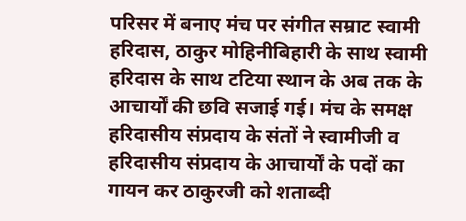परिसर में बनाए मंच पर संगीत सम्राट स्वामी हरिदास, ठाकुर मोहिनीबिहारी के साथ स्वामी हरिदास के साथ टटिया स्थान के अब तक के आचार्यों की छवि सजाई गई। मंच के समक्ष हरिदासीय संप्रदाय के संतों ने स्वामीजी व हरिदासीय संप्रदाय के आचार्यों के पदों का गायन कर ठाकुरजी को शताब्दी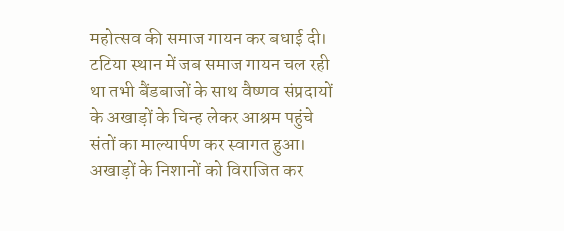महोत्सव की समाज गायन कर बधाई दी। टटिया स्थान में जब समाज गायन चल रही था तभी बैंडबाजों के साथ वैष्णव संप्रदायों के अखाड़ों के चिन्ह लेकर आश्रम पहुंचे संतों का माल्यार्पण कर स्वागत हुआ। अखाड़ों के निशानों को विराजित कर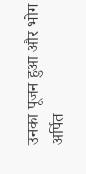उनका पूजन हुआ और भोग अर्पित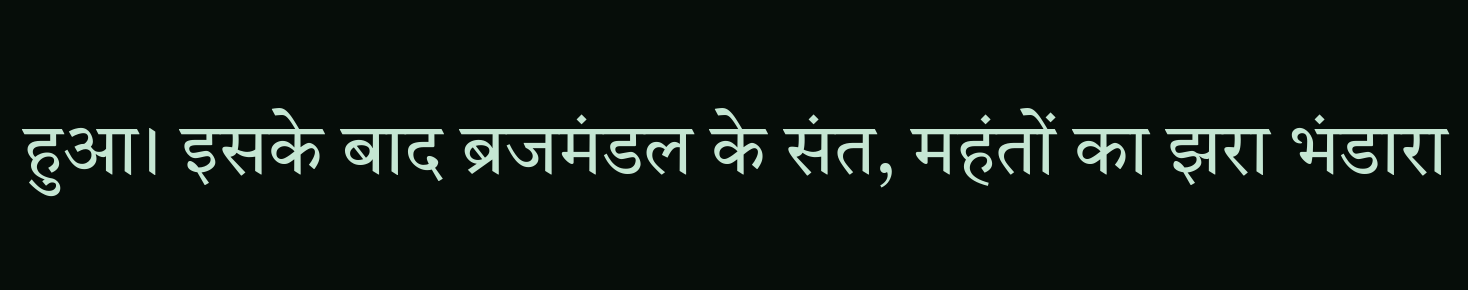हुआ। इसके बाद ब्रजमंडल के संत, महंतों का झरा भंडारा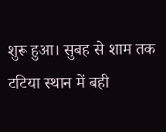शुरू हुआ। सुबह से शाम तक टटिया स्थान में बही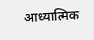आध्यात्मिक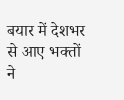बयार में देशभर से आए भक्तों ने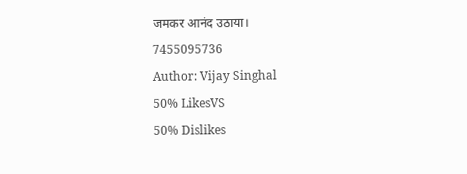जमकर आनंद उठाया।
7455095736
Author: Vijay Singhal
50% LikesVS
50% Dislikes